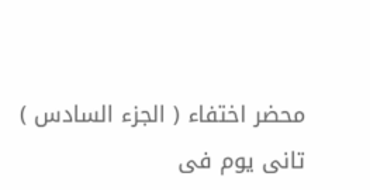محضر اختفاء ( الجزء السادس )
تانى يوم فى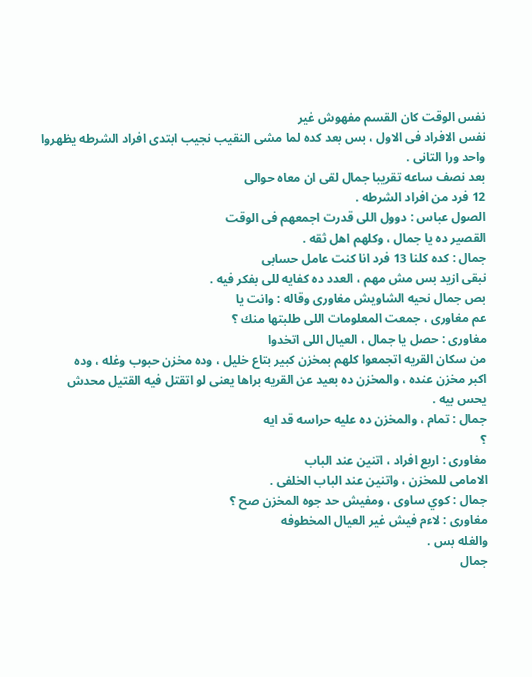نفس الوقت كان القسم مفهوش غير
نفس الافراد فى الاول ، بس بعد كده لما مشى النقيب نجيب ابتدى افراد الشرطه يظهروا
واحد ورا التانى .
بعد نصف ساعه تقريبا جمال لقى ان معاه حوالى
12 فرد من افراد الشرطه .
الصول عباس : دوول اللى قدرت اجمعهم فى الوقت
القصير ده يا جمال ، وكلهم اهل ثقه .
جمال : كده كلنا 13 فرد انا كنت عامل حسابى
نبقى ازيد بس مش مهم ، العدد ده كفايه للى بفكر فيه .
بص جمال نحيه الشاويش مغاورى وقاله : وانت يا
عم مغاورى ، جمعت المعلومات اللى طلبتها منك ؟
مغاورى : حصل يا جمال ، العيال اللى اتخدوا
من سكان القريه اتجمعوا كلهم بمخزن كبير بتاع خليل ، وده مخزن حبوب وغله ، وده
اكبر مخزن عنده ، والمخزن ده بعيد عن القريه براها يعنى لو اتقتل فيه القتيل محدش
يحس بيه .
جمال : تمام ، والمخزن ده عليه حراسه قد ايه
؟
مغاورى : اربع افراد ، اتنين عند الباب
الامامى للمخزن ، واتنين عند الباب الخلفى .
جمال : كوي ساوى ، ومفيش حد جوه المخزن صح ؟
مغاورى : لاءم فيش غير العيال المخطوفه
والغله بس .
جمال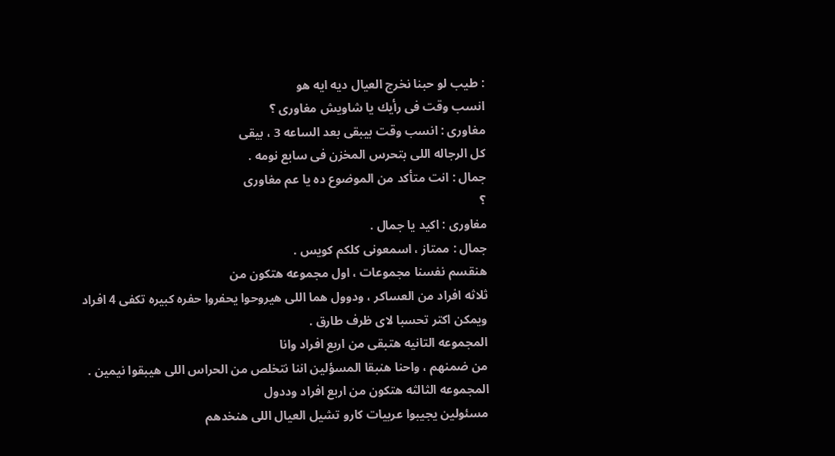: طيب لو حبنا نخرج العيال ديه ايه هو
انسب وقت فى رأيك يا شاويش مغاورى ؟
مغاورى : انسب وقت بيبقى بعد الساعه 3 ، بيقى
كل الرجاله اللى بتحرس المخزن فى سابع نومه .
جمال : انت متأكد من الموضوع ده يا عم مغاورى
؟
مغاورى : اكيد يا جمال .
جمال : ممتاز ، اسمعونى كلكم كويس .
هنقسم نفسنا مجموعات ، اول مجموعه هتكون من
ثلاثه افراد من العساكر ، ودوول هما اللى هيروحوا يحفروا حفره كبيره تكفى 4 افراد
ويمكن اكتر تحسبا لاى ظرف طارق .
المجموعه التانيه هتبقى من اربع افراد وانا
من ضمنهم ، واحنا هنبقا المسؤلين اننا نتخلص من الحراس اللى هيبقوا نيمين .
المجموعه الثالثه هتكون من اربع افراد وددول
مسئولين يجيبوا عربيات كارو تشيل العيال اللى هنخدهم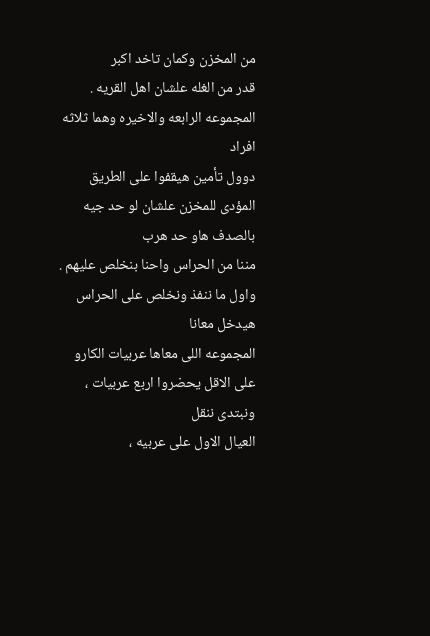من المخزن وكمان تاخد اكبر
قدر من الغله علشان اهل القريه .
المجموعه الرابعه والاخيره وهما ثلاثه افراد
دوول تأمين هيقفوا على الطريق المؤدى للمخزن علشان لو حد جيه بالصدف هاو حد هرب
مننا من الحراس واحنا بنخلص عليهم .
واول ما ننفذ ونخلص على الحراس هيدخل معانا
المجموعه اللى معاها عربيات الكارو على الاقل يحضروا اربع عربيات ، ونبتدى ننقل
العيال الاول على عربيه ،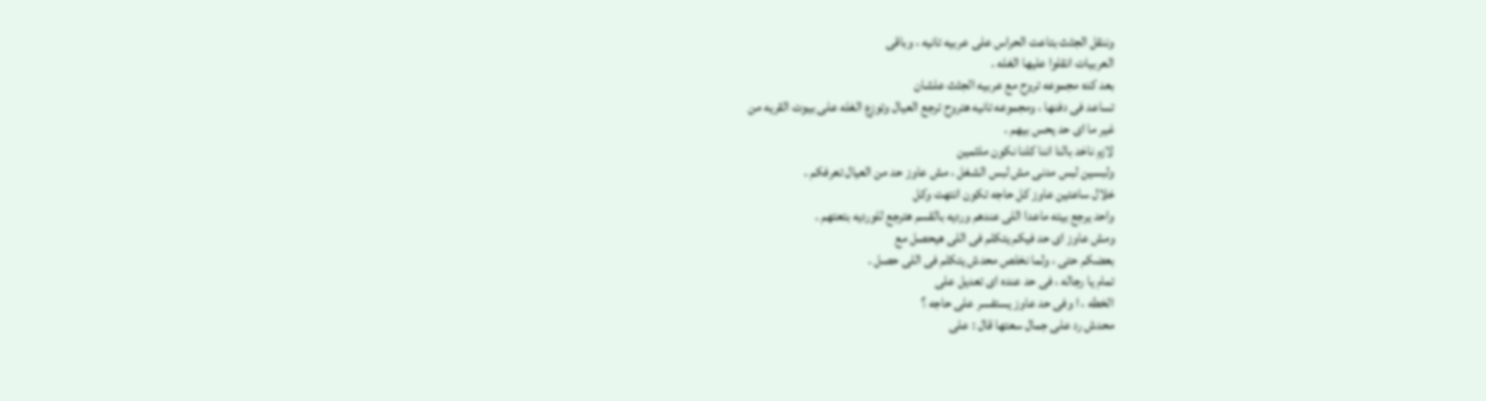وننقل الجثث بتاعت الحراس على عربيه تانيه ، وباقى
العربيات انقلوا عليها الغله .
بعد كده مجموعه تروح مع عربيه الجثث علشان
تساعد فى دفنها ، ومجموعه تانيه هتروح ترجع العيال وتوزع الغله على بيوت القريه من
غير ما اى حد يحس بيهم .
لازم ناخد بالنا اننا كلنا نكون ملثمين
ولبسين لبس مدنى مش لبس الشغل ، مش عاوز حد من العيال تعرفكم .
خلال ساعتين عاوز كل حاجه تكون انتهت وكل
واحد يرجع بيته ماعدا اللى عندهم ورديه بالقسم هترجع للورديه بتعتهم .
ومش عاوز اى حد فيكم يتكلم فى اللى هيحصل مع
بعضكم حتى ، ولما نخلص محدش يتكلم فى اللى حصل .
تمام يا رجاله ، فى حد عنده اى تعديل على
الخطه ، ا وفى حد عاوز يستفسر على حاجه ؟
محدش رد على جمال سعتها قال : على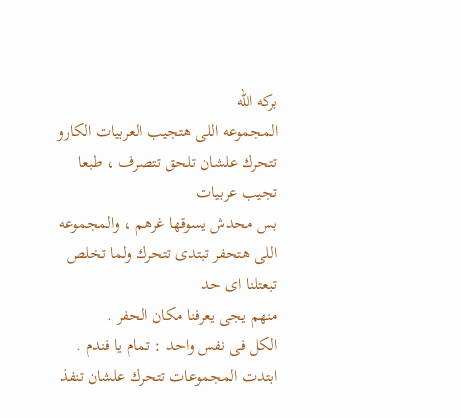بركه الله
المجموعه اللى هتجيب العربيات الكارو تتحرك علشان تلحق تتصرف ، طبعا تجيب عربيات
بس محدش يسوقها غرهم ، والمجموعه اللى هتحفر تبتدى تتحرك ولما تخلص تبعتلنا اى حد
منهم يجى يعرفنا مكان الحفر .
الكل فى نفس واحد : تمام يا فندم .
ابتدت المجموعات تتحرك علشان تنفذ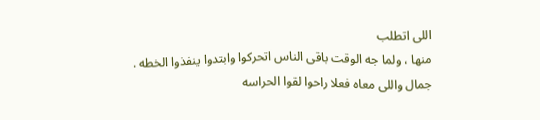اللى اتطلب
منها ، ولما جه الوقت باقى الناس اتحركوا وابتدوا ينفذوا الخطه .
جمال واللى معاه فعلا راحوا لقوا الحراسه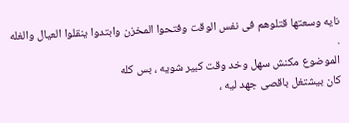نايه وسعتها قتلوهم فى نفس الوقت وفتحوا المخزن وابتدوا ينقلوا العيال والغله .
الموضوع مكنش سهل وخد وقت كبير شويه ، بس كله
كان بيشتغل باقصى جهد ليه ،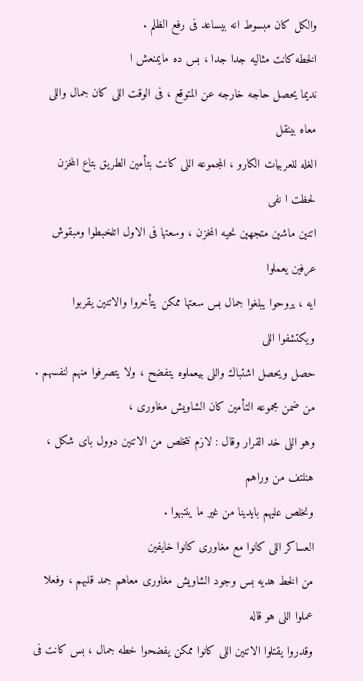والكل كان مبسوط انه بيساعد فى رفع الظلم .
الخطه كانت مثاليه جدا جدا ، بس ده مايمنعش ا
نديما يحصل حاجه خارجه عن المتوقع ، فى الوقت اللى كان جمال واللى معاه بينقل
الغله للعربيات الكارو ، المجموعه اللى كانت بتأمين الطريق بتاع المخزن لحظت ا نفى
اتنين ماشين متجهين نحيه المخزن ، وسعتها فى الاول اتلخبطوا ومبقوش عرفين يعملوا
ايه ، يروحوا يبلغوا جمال بس سعتها ممكن يتأخروا والاتنين يقربوا ويكتشفوا اللى
حصل ويحصل اشتباك واللى بيعملوه يتفضح ، ولا يتصرفوا منهم لنفسهم .
من ضمن مجموعه التأمين كان الشاويش مغاورى ،
وهو اللى خد القرار وقال : لازم نتخلص من الاتنين دوول باى شكل ، هنلتف من وراهم
ونخلص عليهم بايدينا من غير ما ينتبهوا .
العساكر اللى كانوا مع مغاورى كانوا خايفين
من الخط هديه بس وجود الشاويش مغاورى معاهم جمد قلبهم ، وفعلا عملوا اللى هو قاله
وقدروا يقتلوا الاتنين اللى كانوا ممكن يفضحوا خطه جمال ، بس كانت فى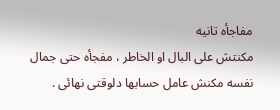مفاجأه تانيه
مكنتش على البال او الخاطر ، مفجأه حتى جمال نفسه مكنش عامل حسابها دلوقتى نهائى .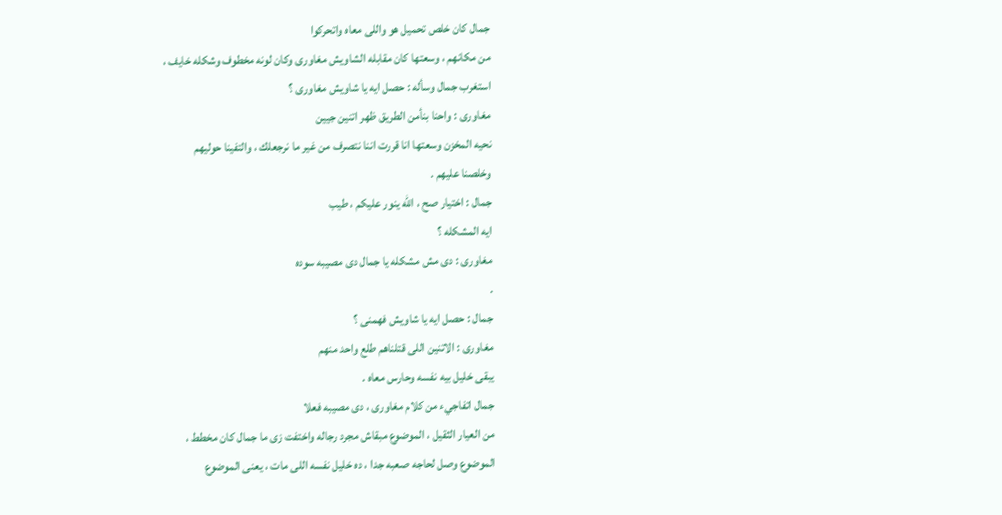جمال كان خلص تحميل هو واللى معاه واتحركوا
من مكانهم ، وسعتها كان مقابله الشاويش مغاورى وكان لونه مخطوف وشكله خايف ،
استغرب جمال وسأله : حصل ايه يا شاويش مغاورى ؟
مغاورى : واحنا بنأمن الطريق ظهر اتنين جيين
نحيه المخزن وسعتها انا قررت اننا نتصرف من غير ما نرجعلك ، والتفينا حوليهم
وخلصنا عليهم .
جمال : اختيار صح ، الله ينور عليكم ، طيب
ايه المشكله ؟
مغاورى : دى مش مشكله يا جمال دى مصيبه سوده
.
جمال : حصل ايه يا شاويش فهمنى ؟
مغاورى : الاتنين اللى قتلناهم طلع واحد منهم
يبقى خليل بيه نفسه وحارس معاه .
جمال اتفاجيء من كلام مغاورى ، دى مصيبه فعلا
من العيار الثقيل ، الموضوع مبقاش مجرد رجاله واختفت زى ما جمال كان مخطط ،
الموضوع وصل لحاجه صعبه جدا ، ده خليل نفسه اللى مات ، يعنى الموضوع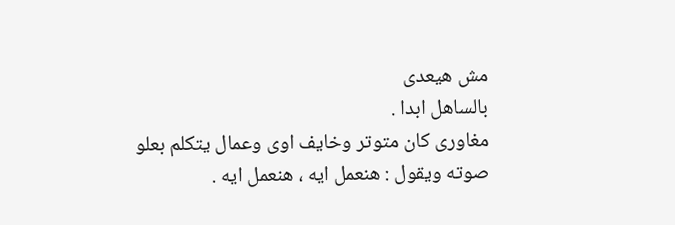مش هيعدى
بالساهل ابدا .
مغاورى كان متوتر وخايف اوى وعمال يتكلم بعلو
صوته ويقول : هنعمل ايه ، هنعمل ايه .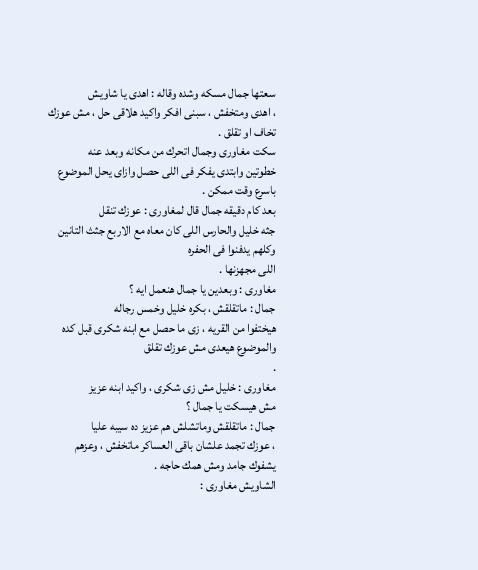سعتها جمال مسكه وشده وقاله : اهدى يا شاويش
، اهدى ومتخفش ، سبنى افكر واكيد هلاقى حل ، مش عوزك تخاف او تقلق .
سكت مغاورى وجمال اتحرك من مكانه وبعد عنه
خطوتين وابتدى يفكر فى اللى حصل وازاى يحل الموضوع باسرع وقت ممكن .
بعد كام دقيقه جمال قال لمغاورى : عوزك تنقل
جثه خليل والحارس اللى كان معاه مع الاربع جثث التانين وكلهم يدفنوا فى الحفره
اللى مجهزنها .
مغاورى : وبعدين يا جمال هنعمل ايه ؟
جمال : ماتقلقش ، بكره خليل وخمس رجاله
هيختفوا من القريه ، زى ما حصل مع ابنه شكرى قبل كده والموضوع هيعدى مش عوزك تقلق
.
مغاورى : خليل مش زى شكرى ، واكيد ابنه عزيز
مش هيسكت يا جمال ؟
جمال : ماتقلقش وماتشلش هم عزيز ده سيبه عليا
، عوزك تجمد علشان باقى العساكر ماتخفش ، وعزهم يشفوك جامد ومش همك حاجه .
الشاويش مغاورى :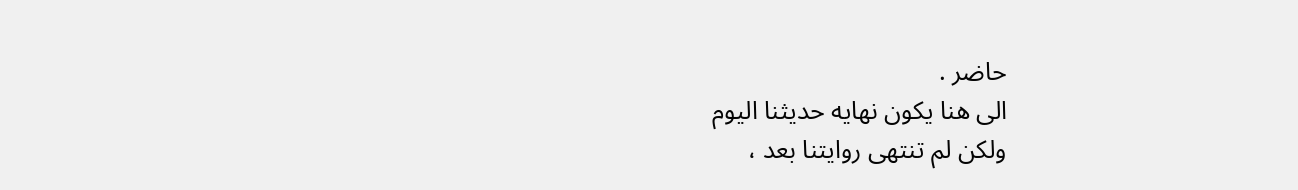حاضر .
الى هنا يكون نهايه حديثنا اليوم
ولكن لم تنتهى روايتنا بعد ،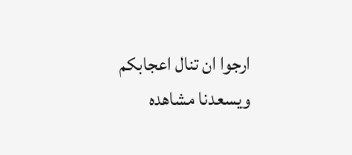ارجوا ان تنال اعجابكم ويسعدنا مشاهده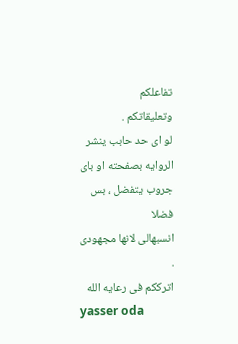تفاعلكم
وتعليقاتكم .
لو اى حد حابب ينشر الروايه بصفحته او باى جروب يتفضل ، بس فضلا
انسبهالى لانها مجهودى .
اترككم فى رعايه الله
yasser oda